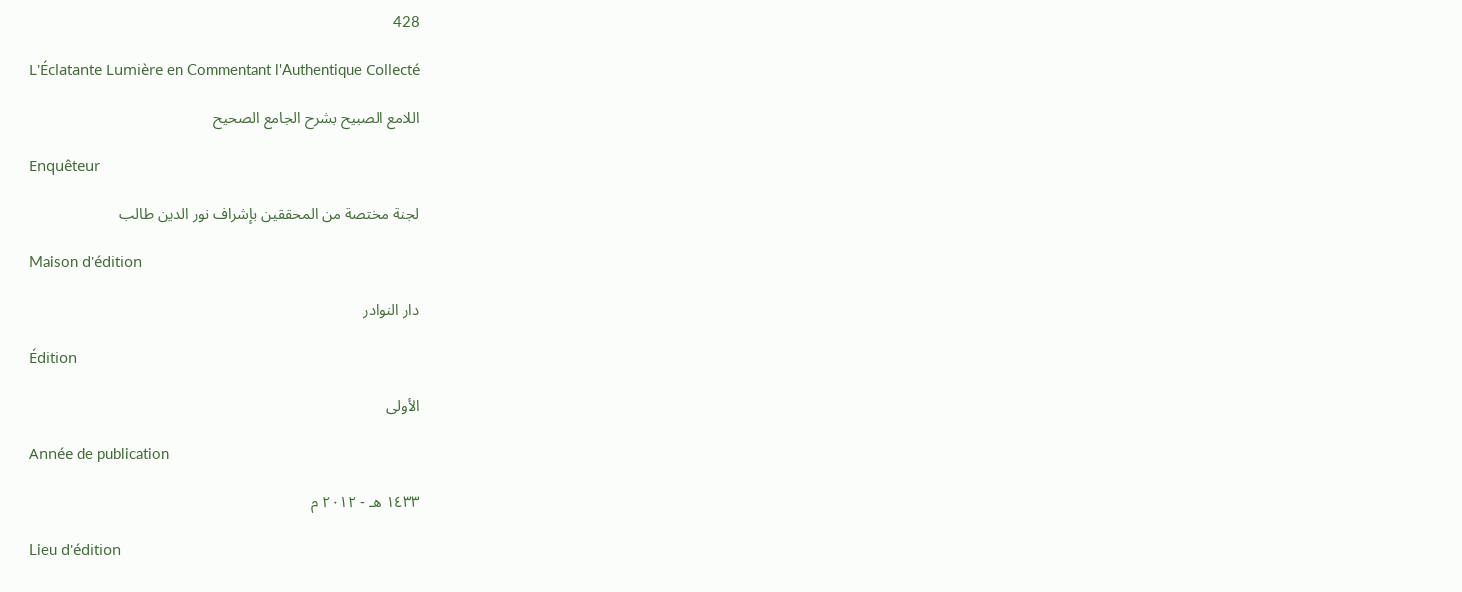428

L'Éclatante Lumière en Commentant l'Authentique Collecté

اللامع الصبيح بشرح الجامع الصحيح

Enquêteur

لجنة مختصة من المحققين بإشراف نور الدين طالب

Maison d'édition

دار النوادر

Édition

الأولى

Année de publication

١٤٣٣ هـ - ٢٠١٢ م

Lieu d'édition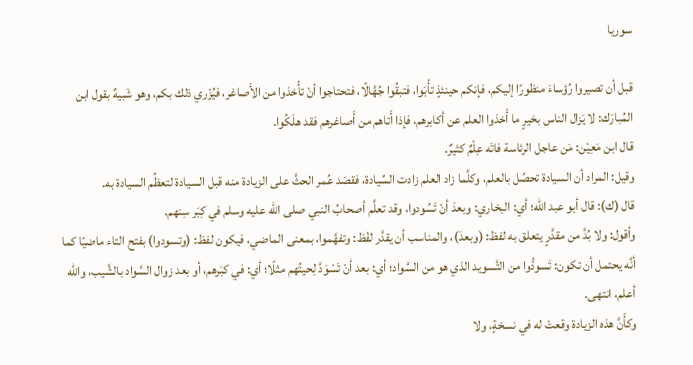سوريا

قبل أن تصيروا رُؤساءَ منظورًا إليكم، فإنكم حينئذٍ تأْبَوا، فتبقُوا جُهَّالًا، فتحتاجوا أنْ تأْخذوا من الأَصاغر، فيُزْري ذلك بكم، وهو شَبيهٌ بقول ابن المُبارَك: لا يَزال الناس بخيرٍ ما أَخذوا العلم عن أكابرهم، فإذا أَتاهم من أَصاغرهم فقد هلَكُوا.
قال ابن مَعِيْن: مَن عاجل الرئاسة فاتَه عِلْمٌ كثيرٌ.
وقيل: المراد أن السيادة تحصُل بالعلم، وكلَّما زاد العلم زادت السِّيادة، فقصَد عُمر الحثَّ على الزيادة منه قبل السيادة لتعظُم السيادة به.
قال (ك): قال أبو عبد الله؛ أي: البخاري: وبعدَ أنْ تَسُودوا، وقد تعلَّم أصحابُ النبي صلى الله عليه وسلم في كِبَر سِنهم.
وأقول: ولا بُدَّ من مقدَّرٍ يتعلق به لفظ: (وبعدَ)، والمناسب أن يقدَّر لفْظ: وتفهَّموا، بمعنى الماضي، فيكون لفظ: (وتسودوا) بفتح التاء ماضيًا كما أنَّه يحتمل أن تكون: تَسودُّوا من التَّسويد الذي هو من السَّواد؛ أي: بعد أنْ تَسْوَدَّ لِحيتُهم مثلًا؛ أي: في كبَرهم، أو بعد زوال السَّواد بالشَّيب، والله أعلم، انتهى.
وكأَنَّ هذه الزيادة وقعتْ له في نسخةٍ، ولا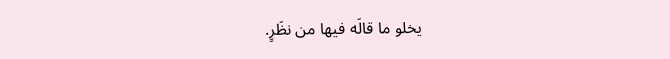يخلو ما قالَه فيها من نظَرٍ.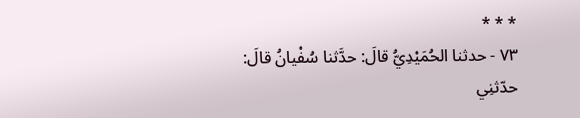* * *
٧٣ - حدثنا الحُمَيْدِيُّ قالَ: حدَّثنا سُفْيانُ قالَ: حدّثنِي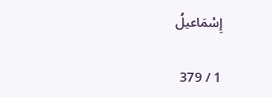إِسْمَاعيلُ

1 / 379